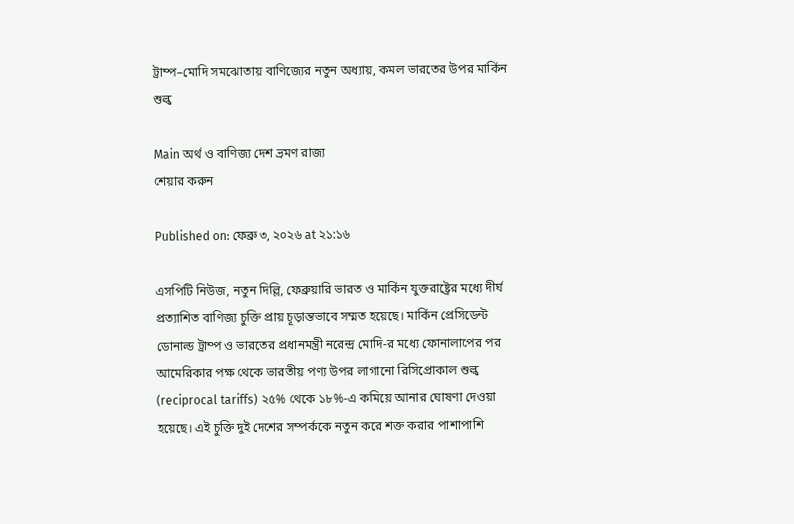ট্রাম্প–মোদি সমঝোতায় বাণিজ্যের নতুন অধ্যায়, কমল ভারতের উপর মার্কিন শুল্ক

Main অর্থ ও বাণিজ্য দেশ ভ্রমণ রাজ্য
শেয়ার করুন

Published on: ফেব্রু ৩, ২০২৬ at ২১:১৬

এসপিটি নিউজ, নতুন দিল্লি, ফেব্রুয়ারি ভারত ও মার্কিন যুক্তরাষ্ট্রের মধ্যে দীর্ঘ প্রত্যাশিত বাণিজ্য চুক্তি প্রায় চূড়ান্তভাবে সম্মত হয়েছে। মার্কিন প্রেসিডেন্ট ডোনাল্ড ট্রাম্প ও ভারতের প্রধানমন্ত্রী নরেন্দ্র মোদি-র মধ্যে ফোনালাপের পর আমেরিকার পক্ষ থেকে ভারতীয় পণ্য উপর লাগানো রিসিপ্রোকাল শুল্ক (reciprocal tariffs) ২৫% থেকে ১৮%-এ কমিয়ে আনার ঘোষণা দেওয়া হয়েছে। এই চুক্তি দুই দেশের সম্পর্ককে নতুন করে শক্ত করার পাশাপাশি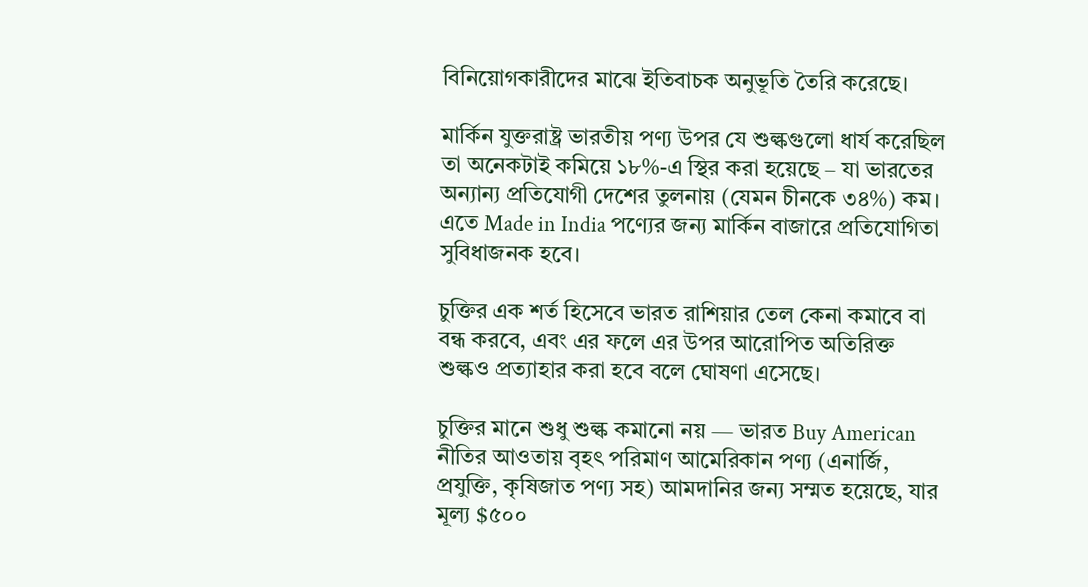বিনিয়োগকারীদের মাঝে ইতিবাচক অনুভূতি তৈরি করেছে।

মার্কিন যুক্তরাষ্ট্র ভারতীয় পণ্য উপর যে শুল্কগুলো ধার্য করেছিল তা অনেকটাই কমিয়ে ১৮%-এ স্থির করা হয়েছে – যা ভারতের অন্যান্য প্রতিযোগী দেশের তুলনায় (যেমন চীনকে ৩৪%) কম। এতে Made in India পণ্যের জন্য মার্কিন বাজারে প্রতিযোগিতা সুবিধাজনক হবে।

চুক্তির এক শর্ত হিসেবে ভারত রাশিয়ার তেল কেনা কমাবে বা বন্ধ করবে, এবং এর ফলে এর উপর আরোপিত অতিরিক্ত শুল্কও প্রত্যাহার করা হবে বলে ঘোষণা এসেছে।

চুক্তির মানে শুধু শুল্ক কমানো নয় — ভারত Buy American নীতির আওতায় বৃহৎ পরিমাণ আমেরিকান পণ্য (এনার্জি, প্রযুক্তি, কৃষিজাত পণ্য সহ) আমদানির জন্য সম্মত হয়েছে, যার মূল্য $৫০০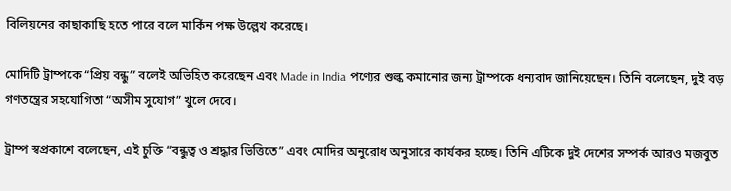বিলিয়নের কাছাকাছি হতে পারে বলে মার্কিন পক্ষ উল্লেখ করেছে।

মোদিটি ট্রাম্পকে “প্রিয় বন্ধু” বলেই অভিহিত করেছেন এবং Made in India পণ্যের শুল্ক কমানোর জন্য ট্রাম্পকে ধন্যবাদ জানিয়েছেন। তিনি বলেছেন, দুই বড় গণতন্ত্রের সহযোগিতা “অসীম সুযোগ” খুলে দেবে।

ট্রাম্প স্বপ্রকাশে বলেছেন, এই চুক্তি “বন্ধুত্ব ও শ্রদ্ধার ভিত্তিতে” এবং মোদির অনুরোধ অনুসারে কার্যকর হচ্ছে। তিনি এটিকে দুই দেশের সম্পর্ক আরও মজবুত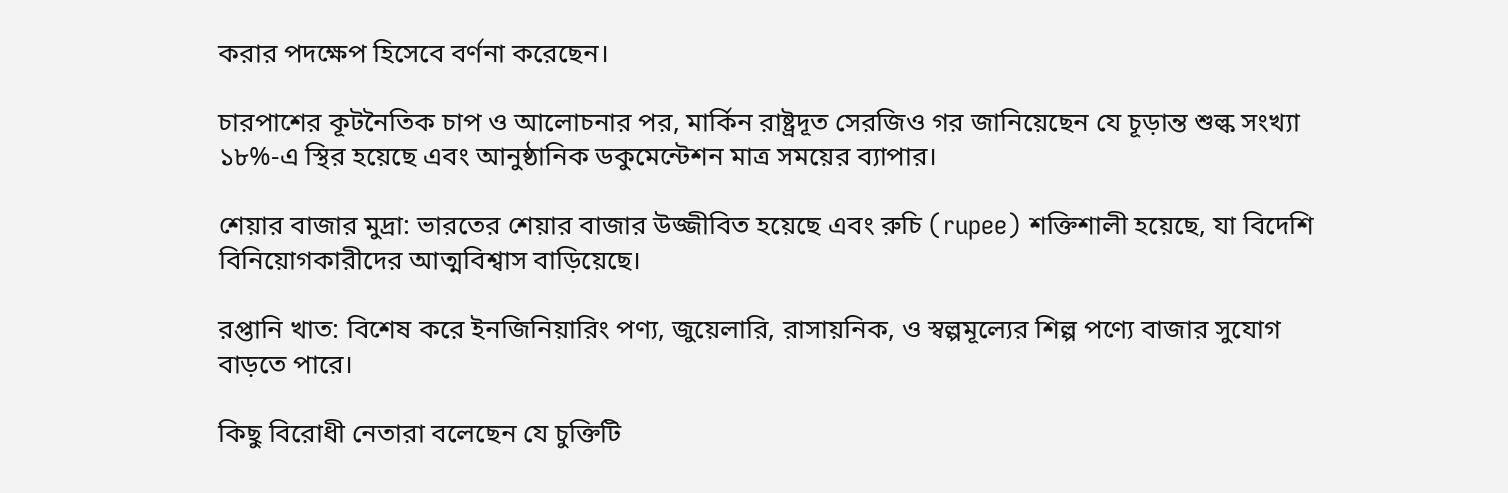করার পদক্ষেপ হিসেবে বর্ণনা করেছেন।

চারপাশের কূটনৈতিক চাপ ও আলোচনার পর, মার্কিন রাষ্ট্রদূত সেরজিও গর জানিয়েছেন যে চূড়ান্ত শুল্ক সংখ্যা ১৮%-এ স্থির হয়েছে এবং আনুষ্ঠানিক ডকুমেন্টেশন মাত্র সময়ের ব্যাপার।

শেয়ার বাজার মুদ্রা: ভারতের শেয়ার বাজার উজ্জীবিত হয়েছে এবং রুচি (rupee) শক্তিশালী হয়েছে, যা বিদেশি বিনিয়োগকারীদের আত্মবিশ্বাস বাড়িয়েছে।

রপ্তানি খাত: বিশেষ করে ইনজিনিয়ারিং পণ্য, জুয়েলারি, রাসায়নিক, ও স্বল্পমূল্যের শিল্প পণ্যে বাজার সুযোগ বাড়তে পারে।

কিছু বিরোধী নেতারা বলেছেন যে চুক্তিটি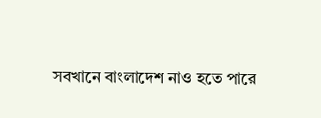সবখানে বাংলাদেশ নাও হতে পারে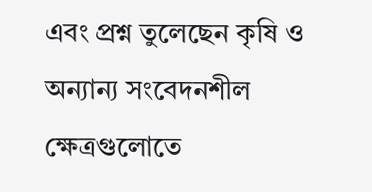এবং প্রশ্ন তুলেছেন কৃষি ও অন্যান্য সংবেদনশীল ক্ষেত্রগুলোতে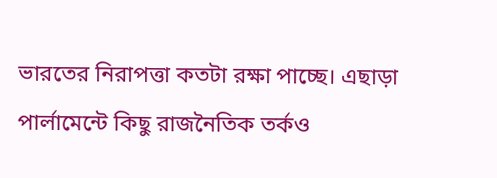ভারতের নিরাপত্তা কতটা রক্ষা পাচ্ছে। এছাড়া পার্লামেন্টে কিছু রাজনৈতিক তর্কও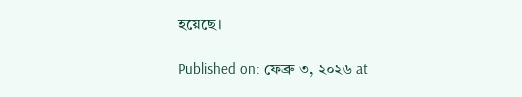হয়েছে।

Published on: ফেব্রু ৩, ২০২৬ at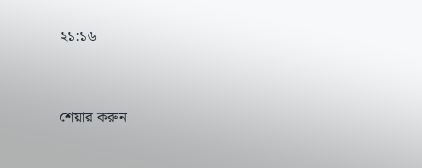২১:১৬


শেয়ার করুন